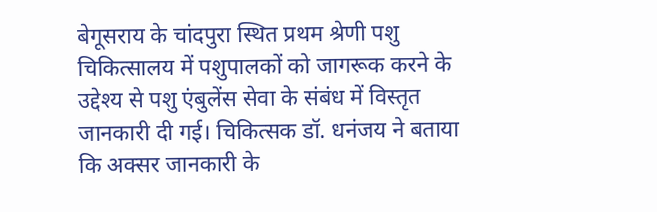बेगूसराय के चांदपुरा स्थित प्रथम श्रेणी पशु चिकित्सालय में पशुपालकों को जागरूक करने के उद्देश्य से पशु एंबुलेंस सेवा के संबंध में विस्तृत जानकारी दी गई। चिकित्सक डॉ. धनंजय ने बताया कि अक्सर जानकारी के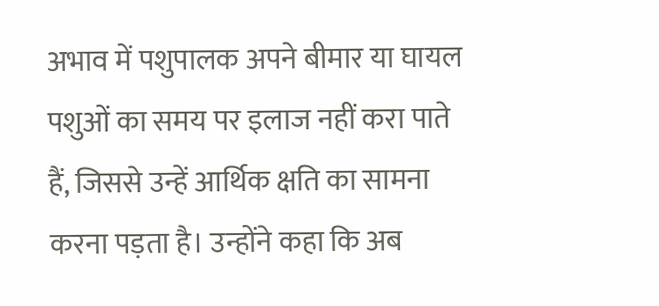अभाव में पशुपालक अपने बीमार या घायल पशुओं का समय पर इलाज नहीं करा पाते हैं, जिससे उन्हें आर्थिक क्षति का सामना करना पड़ता है। उन्होंने कहा कि अब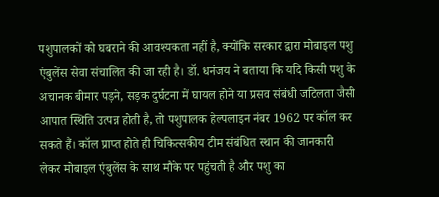पशुपालकों को घबराने की आवश्यकता नहीं है, क्योंकि सरकार द्वारा मोबाइल पशु एंबुलेंस सेवा संचालित की जा रही है। डॉ. धनंजय ने बताया कि यदि किसी पशु के अचानक बीमार पड़ने, सड़क दुर्घटना में घायल होने या प्रसव संबंधी जटिलता जैसी आपात स्थिति उत्पन्न होती है, तो पशुपालक हेल्पलाइन नंबर 1962 पर कॉल कर सकते हैं। कॉल प्राप्त होते ही चिकित्सकीय टीम संबंधित स्थान की जानकारी लेकर मोबाइल एंबुलेंस के साथ मौके पर पहुंचती है और पशु का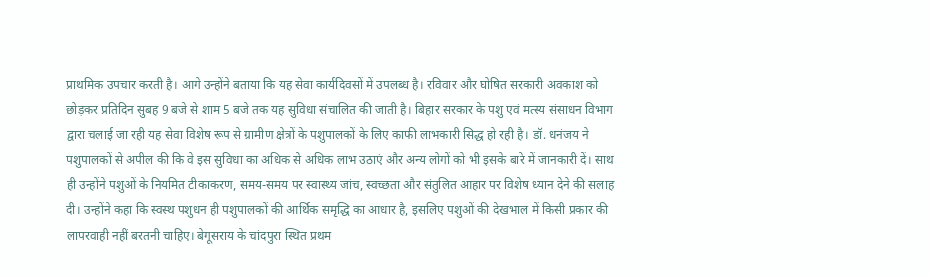प्राथमिक उपचार करती है। आगे उन्होंने बताया कि यह सेवा कार्यदिवसों में उपलब्ध है। रविवार और घोषित सरकारी अवकाश को छोड़कर प्रतिदिन सुबह 9 बजे से शाम 5 बजे तक यह सुविधा संचालित की जाती है। बिहार सरकार के पशु एवं मत्स्य संसाधन विभाग द्वारा चलाई जा रही यह सेवा विशेष रूप से ग्रामीण क्षेत्रों के पशुपालकों के लिए काफी लाभकारी सिद्ध हो रही है। डॉ. धनंजय ने पशुपालकों से अपील की कि वे इस सुविधा का अधिक से अधिक लाभ उठाएं और अन्य लोगों को भी इसके बारे में जानकारी दें। साथ ही उन्होंने पशुओं के नियमित टीकाकरण, समय-समय पर स्वास्थ्य जांच, स्वच्छता और संतुलित आहार पर विशेष ध्यान देने की सलाह दी। उन्होंने कहा कि स्वस्थ पशुधन ही पशुपालकों की आर्थिक समृद्धि का आधार है, इसलिए पशुओं की देखभाल में किसी प्रकार की लापरवाही नहीं बरतनी चाहिए। बेगूसराय के चांदपुरा स्थित प्रथम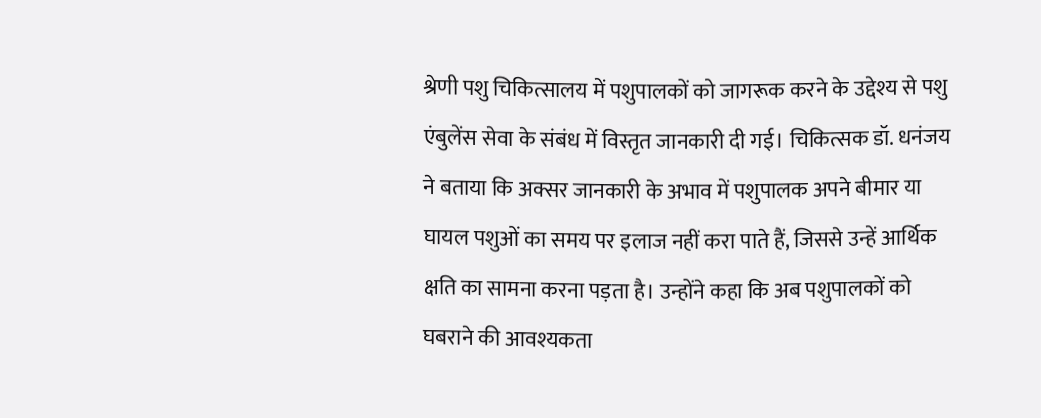श्रेणी पशु चिकित्सालय में पशुपालकों को जागरूक करने के उद्देश्य से पशु एंबुलेंस सेवा के संबंध में विस्तृत जानकारी दी गई। चिकित्सक डॉ. धनंजय ने बताया कि अक्सर जानकारी के अभाव में पशुपालक अपने बीमार या घायल पशुओं का समय पर इलाज नहीं करा पाते हैं, जिससे उन्हें आर्थिक क्षति का सामना करना पड़ता है। उन्होंने कहा कि अब पशुपालकों को घबराने की आवश्यकता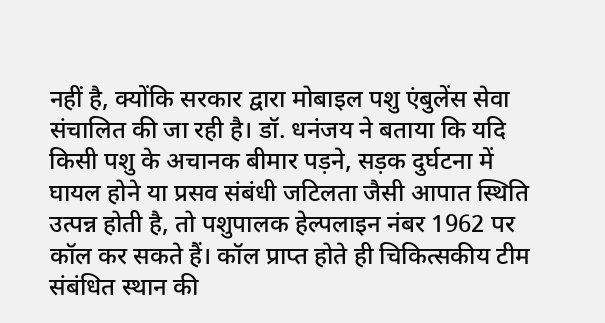नहीं है, क्योंकि सरकार द्वारा मोबाइल पशु एंबुलेंस सेवा संचालित की जा रही है। डॉ. धनंजय ने बताया कि यदि किसी पशु के अचानक बीमार पड़ने, सड़क दुर्घटना में घायल होने या प्रसव संबंधी जटिलता जैसी आपात स्थिति उत्पन्न होती है, तो पशुपालक हेल्पलाइन नंबर 1962 पर कॉल कर सकते हैं। कॉल प्राप्त होते ही चिकित्सकीय टीम संबंधित स्थान की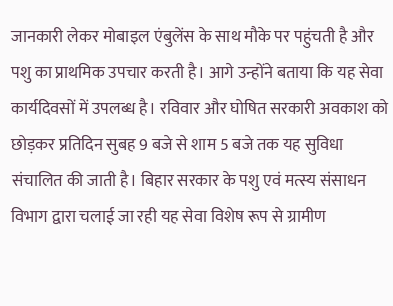जानकारी लेकर मोबाइल एंबुलेंस के साथ मौके पर पहुंचती है और पशु का प्राथमिक उपचार करती है। आगे उन्होंने बताया कि यह सेवा कार्यदिवसों में उपलब्ध है। रविवार और घोषित सरकारी अवकाश को छोड़कर प्रतिदिन सुबह 9 बजे से शाम 5 बजे तक यह सुविधा संचालित की जाती है। बिहार सरकार के पशु एवं मत्स्य संसाधन विभाग द्वारा चलाई जा रही यह सेवा विशेष रूप से ग्रामीण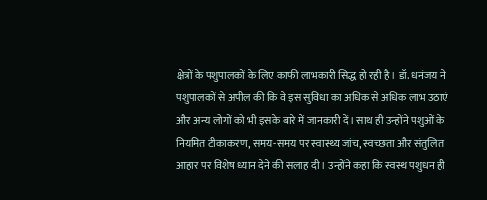क्षेत्रों के पशुपालकों के लिए काफी लाभकारी सिद्ध हो रही है। डॉ. धनंजय ने पशुपालकों से अपील की कि वे इस सुविधा का अधिक से अधिक लाभ उठाएं और अन्य लोगों को भी इसके बारे में जानकारी दें। साथ ही उन्होंने पशुओं के नियमित टीकाकरण, समय-समय पर स्वास्थ्य जांच, स्वच्छता और संतुलित आहार पर विशेष ध्यान देने की सलाह दी। उन्होंने कहा कि स्वस्थ पशुधन ही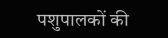पशुपालकों की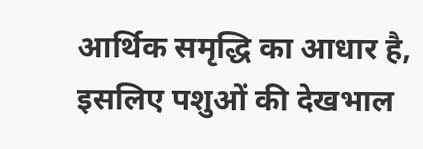आर्थिक समृद्धि का आधार है, इसलिए पशुओं की देखभाल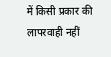में किसी प्रकार की लापरवाही नहीं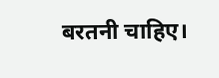बरतनी चाहिए।